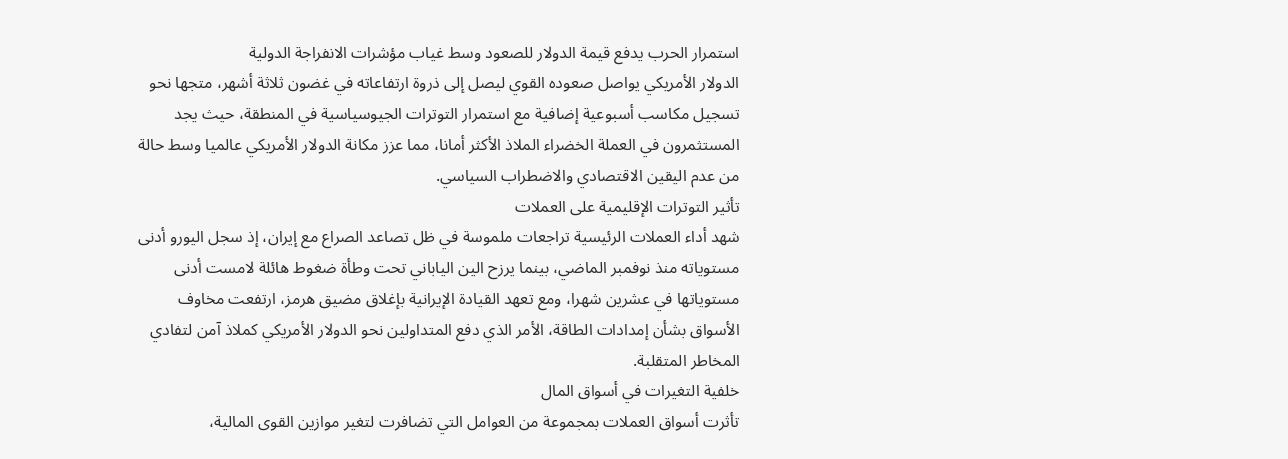استمرار الحرب يدفع قيمة الدولار للصعود وسط غياب مؤشرات الانفراجة الدولية
الدولار الأمريكي يواصل صعوده القوي ليصل إلى ذروة ارتفاعاته في غضون ثلاثة أشهر، متجها نحو تسجيل مكاسب أسبوعية إضافية مع استمرار التوترات الجيوسياسية في المنطقة، حيث يجد المستثمرون في العملة الخضراء الملاذ الأكثر أمانا، مما عزز مكانة الدولار الأمريكي عالميا وسط حالة من عدم اليقين الاقتصادي والاضطراب السياسي.
تأثير التوترات الإقليمية على العملات
شهد أداء العملات الرئيسية تراجعات ملموسة في ظل تصاعد الصراع مع إيران، إذ سجل اليورو أدنى مستوياته منذ نوفمبر الماضي، بينما يرزح الين الياباني تحت وطأة ضغوط هائلة لامست أدنى مستوياتها في عشرين شهرا، ومع تعهد القيادة الإيرانية بإغلاق مضيق هرمز، ارتفعت مخاوف الأسواق بشأن إمدادات الطاقة، الأمر الذي دفع المتداولين نحو الدولار الأمريكي كملاذ آمن لتفادي المخاطر المتقلبة.
خلفية التغيرات في أسواق المال
تأثرت أسواق العملات بمجموعة من العوامل التي تضافرت لتغير موازين القوى المالية،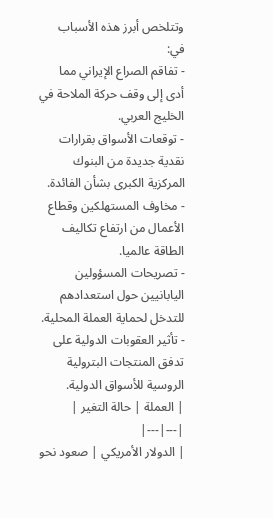وتتلخص أبرز هذه الأسباب في:
- تفاقم الصراع الإيراني مما أدى إلى وقف حركة الملاحة في الخليج العربي.
- توقعات الأسواق بقرارات نقدية جديدة من البنوك المركزية الكبرى بشأن الفائدة.
- مخاوف المستهلكين وقطاع الأعمال من ارتفاع تكاليف الطاقة عالميا.
- تصريحات المسؤولين اليابانيين حول استعدادهم للتدخل لحماية العملة المحلية.
- تأثير العقوبات الدولية على تدفق المنتجات البترولية الروسية للأسواق الدولية.
| العملة | حالة التغير |
|---|---|
| الدولار الأمريكي | صعود نحو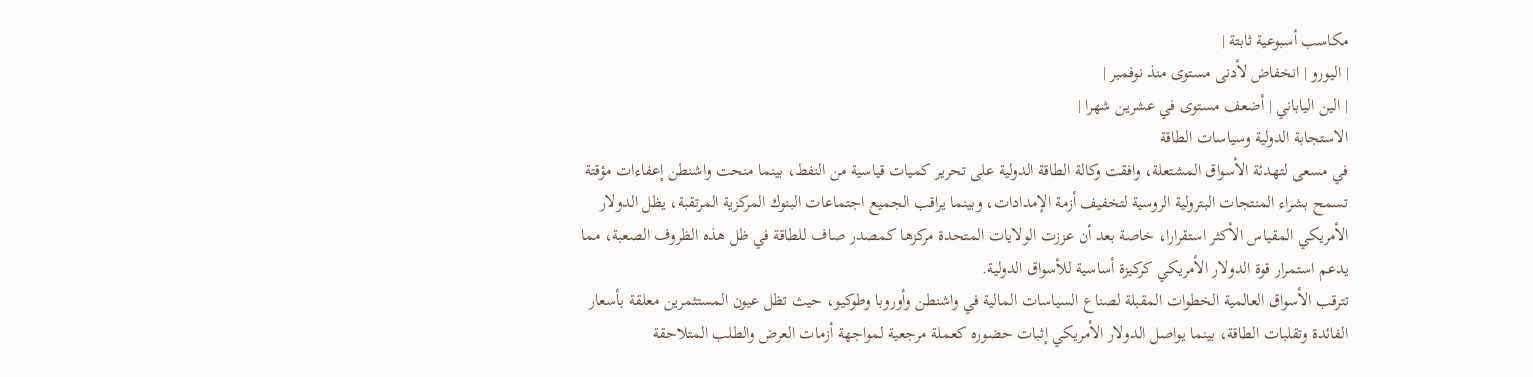مكاسب أسبوعية ثابتة |
| اليورو | انخفاض لأدنى مستوى منذ نوفمبر |
| الين الياباني | أضعف مستوى في عشرين شهرا |
الاستجابة الدولية وسياسات الطاقة
في مسعى لتهدئة الأسواق المشتعلة، وافقت وكالة الطاقة الدولية على تحرير كميات قياسية من النفط، بينما منحت واشنطن إعفاءات مؤقتة تسمح بشراء المنتجات البترولية الروسية لتخفيف أزمة الإمدادات، وبينما يراقب الجميع اجتماعات البنوك المركزية المرتقبة، يظل الدولار الأمريكي المقياس الأكثر استقرارا، خاصة بعد أن عززت الولايات المتحدة مركزها كمصدر صاف للطاقة في ظل هذه الظروف الصعبة، مما يدعم استمرار قوة الدولار الأمريكي كركيزة أساسية للأسواق الدولية.
تترقب الأسواق العالمية الخطوات المقبلة لصناع السياسات المالية في واشنطن وأوروبا وطوكيو، حيث تظل عيون المستثمرين معلقة بأسعار الفائدة وتقلبات الطاقة، بينما يواصل الدولار الأمريكي إثبات حضوره كعملة مرجعية لمواجهة أزمات العرض والطلب المتلاحقة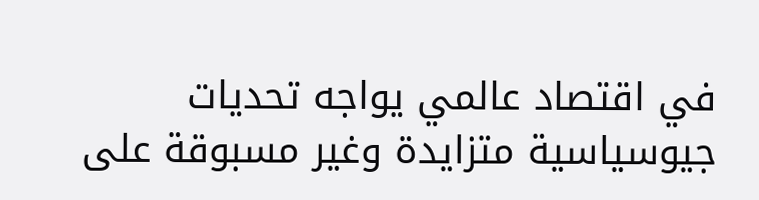في اقتصاد عالمي يواجه تحديات جيوسياسية متزايدة وغير مسبوقة على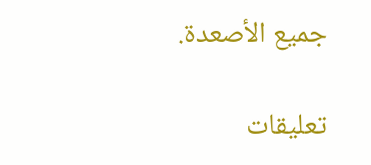جميع الأصعدة.

تعليقات